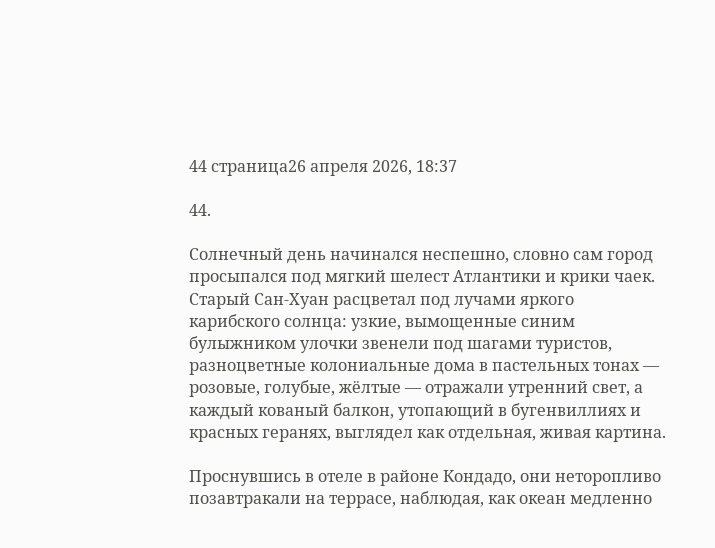44 страница26 апреля 2026, 18:37

44.

Солнечный день начинался неспешно, словно сам город просыпался под мягкий шелест Атлантики и крики чаек. Старый Сан-Хуан расцветал под лучами яркого карибского солнца: узкие, вымощенные синим булыжником улочки звенели под шагами туристов, разноцветные колониальные дома в пастельных тонах — розовые, голубые, жёлтые — отражали утренний свет, а каждый кованый балкон, утопающий в бугенвиллиях и красных геранях, выглядел как отдельная, живая картина.

Проснувшись в отеле в районе Кондадо, они неторопливо позавтракали на террасе, наблюдая, как океан медленно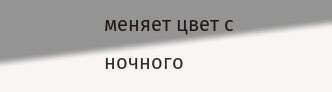меняет цвет с ночного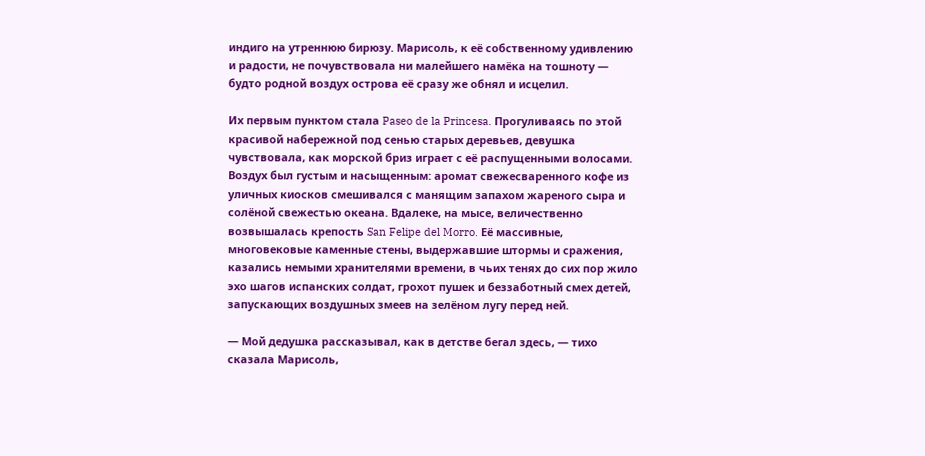индиго на утреннюю бирюзу. Марисоль, к её собственному удивлению и радости, не почувствовала ни малейшего намёка на тошноту — будто родной воздух острова её сразу же обнял и исцелил.

Их первым пунктом стала Paseo de la Princesa. Прогуливаясь по этой красивой набережной под сенью старых деревьев, девушка чувствовала, как морской бриз играет с её распущенными волосами. Воздух был густым и насыщенным: аромат свежесваренного кофе из уличных киосков смешивался с манящим запахом жареного сыра и солёной свежестью океана. Вдалеке, на мысе, величественно возвышалась крепость San Felipe del Morro. Её массивные, многовековые каменные стены, выдержавшие штормы и сражения, казались немыми хранителями времени, в чьих тенях до сих пор жило эхо шагов испанских солдат, грохот пушек и беззаботный смех детей, запускающих воздушных змеев на зелёном лугу перед ней.

— Мой дедушка рассказывал, как в детстве бегал здесь, — тихо сказала Марисоль,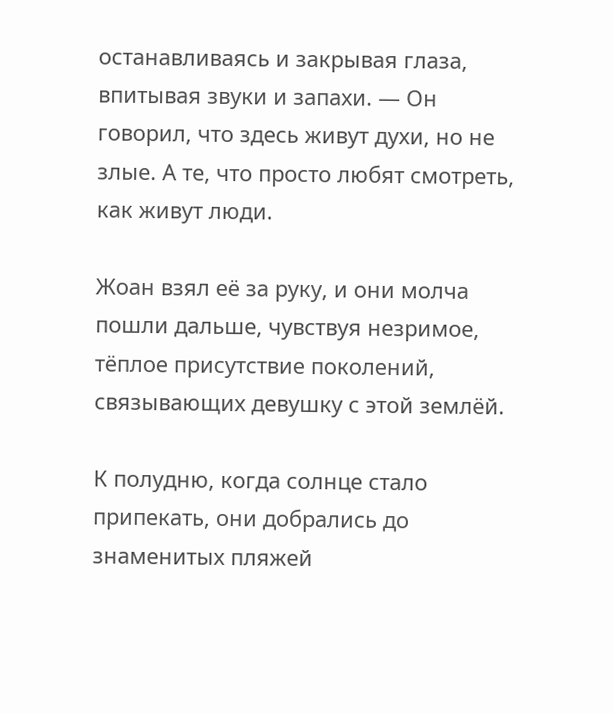останавливаясь и закрывая глаза, впитывая звуки и запахи. — Он говорил, что здесь живут духи, но не злые. А те, что просто любят смотреть, как живут люди.

Жоан взял её за руку, и они молча пошли дальше, чувствуя незримое, тёплое присутствие поколений, связывающих девушку с этой землёй.

К полудню, когда солнце стало припекать, они добрались до знаменитых пляжей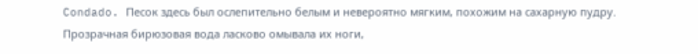Condado. Песок здесь был ослепительно белым и невероятно мягким, похожим на сахарную пудру. Прозрачная бирюзовая вода ласково омывала их ноги,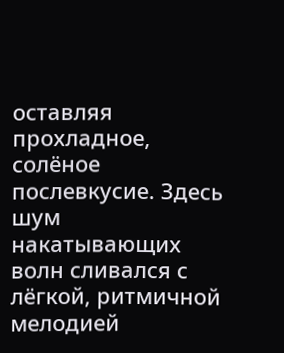оставляя прохладное, солёное послевкусие. Здесь шум накатывающих волн сливался с лёгкой, ритмичной мелодией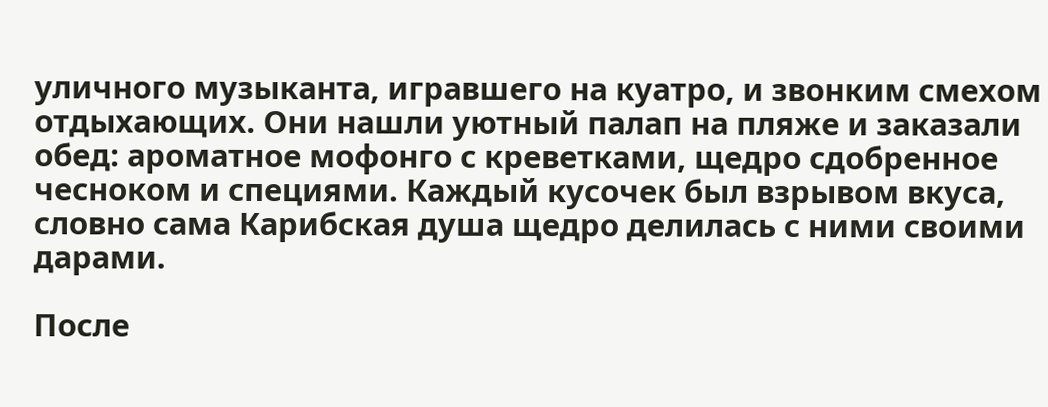уличного музыканта, игравшего на куатро, и звонким смехом отдыхающих. Они нашли уютный палап на пляже и заказали обед: ароматное мофонго с креветками, щедро сдобренное чесноком и специями. Каждый кусочек был взрывом вкуса, словно сама Карибская душа щедро делилась с ними своими дарами.

После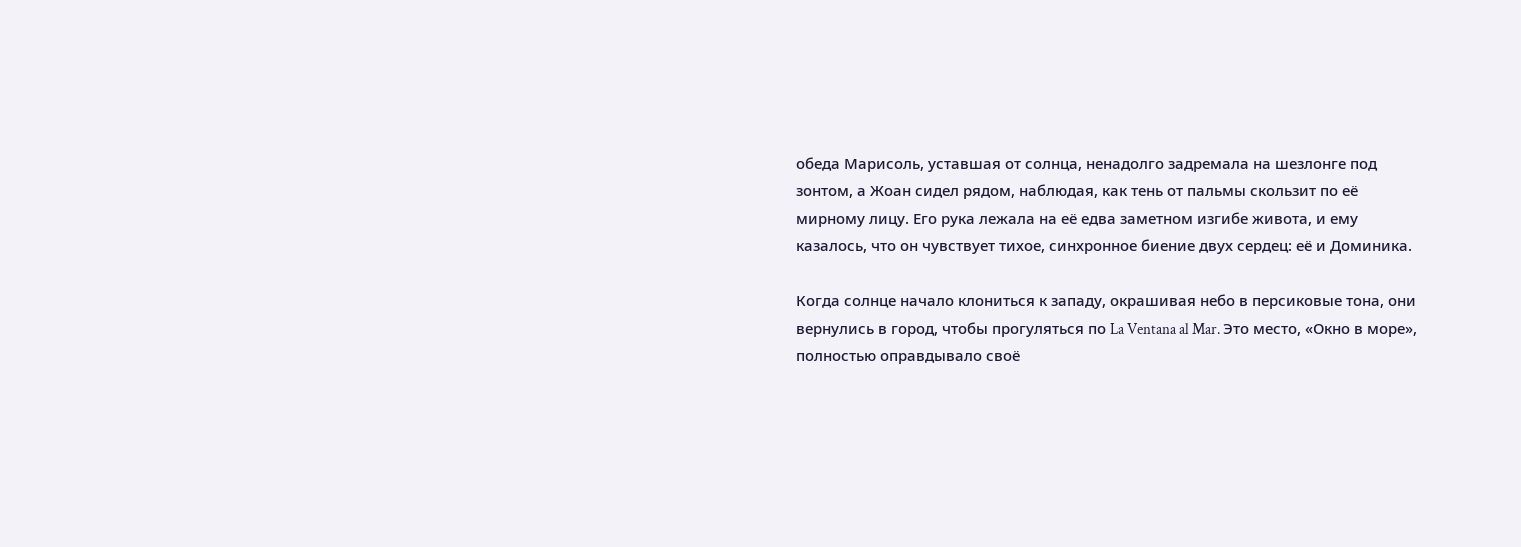обеда Марисоль, уставшая от солнца, ненадолго задремала на шезлонге под зонтом, а Жоан сидел рядом, наблюдая, как тень от пальмы скользит по её мирному лицу. Его рука лежала на её едва заметном изгибе живота, и ему казалось, что он чувствует тихое, синхронное биение двух сердец: её и Доминика.

Когда солнце начало клониться к западу, окрашивая небо в персиковые тона, они вернулись в город, чтобы прогуляться по La Ventana al Mar. Это место, «Окно в море», полностью оправдывало своё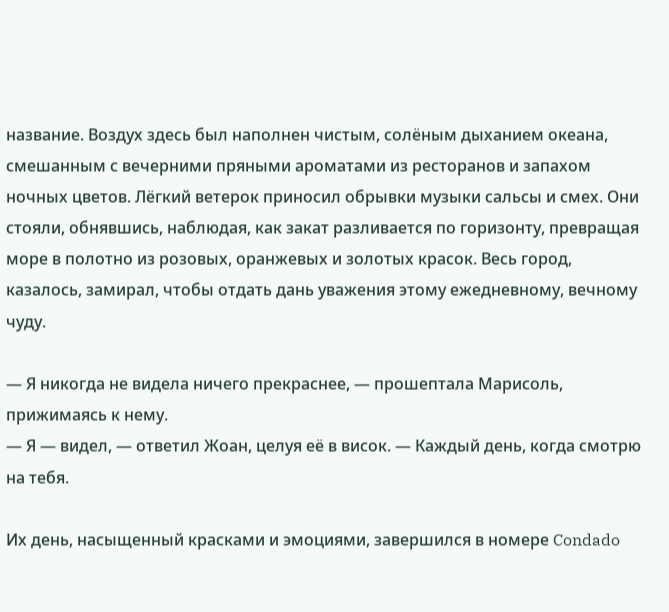название. Воздух здесь был наполнен чистым, солёным дыханием океана, смешанным с вечерними пряными ароматами из ресторанов и запахом ночных цветов. Лёгкий ветерок приносил обрывки музыки сальсы и смех. Они стояли, обнявшись, наблюдая, как закат разливается по горизонту, превращая море в полотно из розовых, оранжевых и золотых красок. Весь город, казалось, замирал, чтобы отдать дань уважения этому ежедневному, вечному чуду.

— Я никогда не видела ничего прекраснее, — прошептала Марисоль, прижимаясь к нему.
— Я — видел, — ответил Жоан, целуя её в висок. — Каждый день, когда смотрю на тебя.

Их день, насыщенный красками и эмоциями, завершился в номере Condado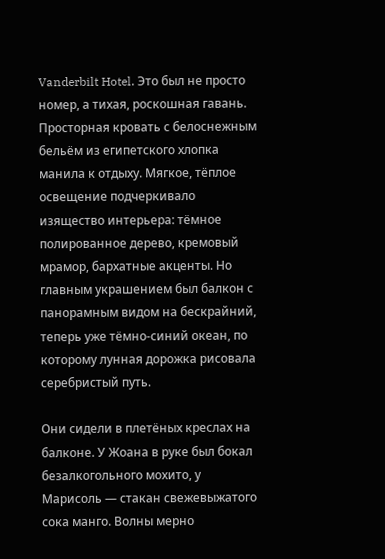Vanderbilt Hotel. Это был не просто номер, а тихая, роскошная гавань. Просторная кровать с белоснежным бельём из египетского хлопка манила к отдыху. Мягкое, тёплое освещение подчеркивало изящество интерьера: тёмное полированное дерево, кремовый мрамор, бархатные акценты. Но главным украшением был балкон с панорамным видом на бескрайний, теперь уже тёмно-синий океан, по которому лунная дорожка рисовала серебристый путь.

Они сидели в плетёных креслах на балконе. У Жоана в руке был бокал безалкогольного мохито, у Марисоль — стакан свежевыжатого сока манго. Волны мерно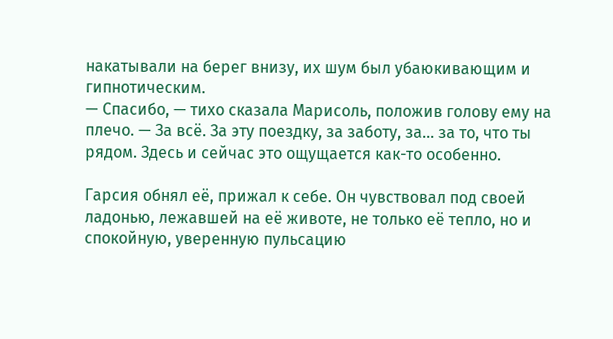накатывали на берег внизу, их шум был убаюкивающим и гипнотическим.
— Спасибо, — тихо сказала Марисоль, положив голову ему на плечо. — За всё. За эту поездку, за заботу, за... за то, что ты рядом. Здесь и сейчас это ощущается как-то особенно.

Гарсия обнял её, прижал к себе. Он чувствовал под своей ладонью, лежавшей на её животе, не только её тепло, но и спокойную, уверенную пульсацию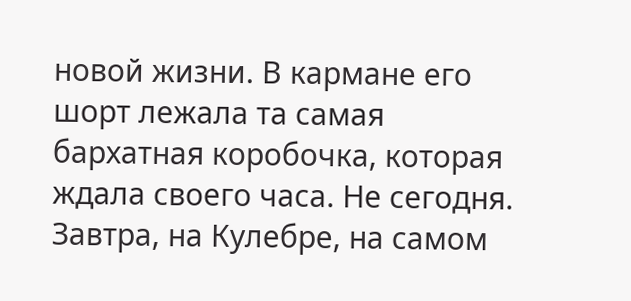новой жизни. В кармане его шорт лежала та самая бархатная коробочка, которая ждала своего часа. Не сегодня. Завтра, на Кулебре, на самом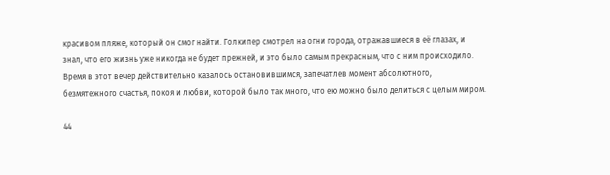красивом пляже, который он смог найти. Голкипер смотрел на огни города, отражавшиеся в её глазах, и знал, что его жизнь уже никогда не будет прежней, и это было самым прекрасным, что с ним происходило. Время в этот вечер действительно казалось остановившимся, запечатлев момент абсолютного, безмятежного счастья, покоя и любви, которой было так много, что ею можно было делиться с целым миром.

44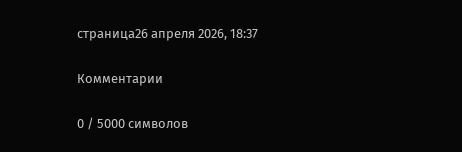страница26 апреля 2026, 18:37

Комментарии

0 / 5000 символов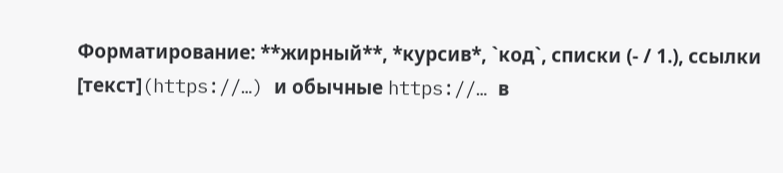Форматирование: **жирный**, *курсив*, `код`, списки (- / 1.), ссылки [текст](https://…) и обычные https://… в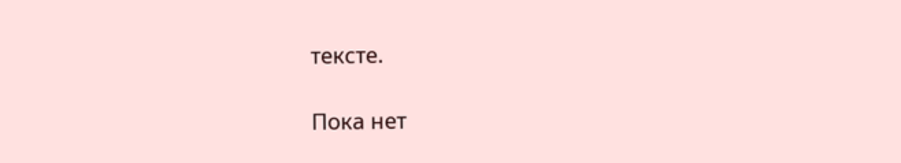тексте.

Пока нет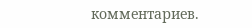комментариев.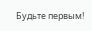Будьте первым!